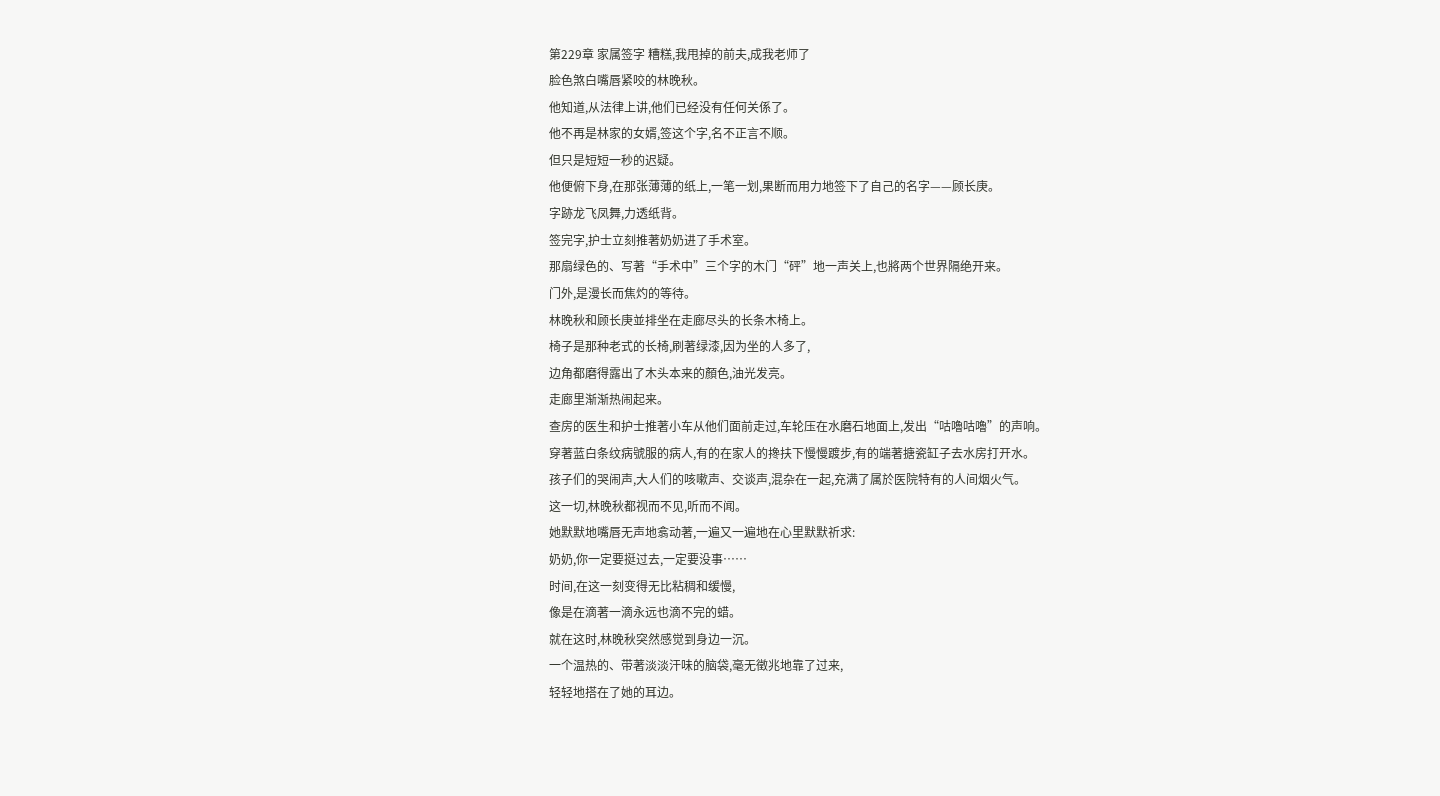第229章 家属签字 糟糕,我甩掉的前夫,成我老师了
脸色煞白嘴唇紧咬的林晚秋。
他知道,从法律上讲,他们已经没有任何关係了。
他不再是林家的女婿,签这个字,名不正言不顺。
但只是短短一秒的迟疑。
他便俯下身,在那张薄薄的纸上,一笔一划,果断而用力地签下了自己的名字——顾长庚。
字跡龙飞凤舞,力透纸背。
签完字,护士立刻推著奶奶进了手术室。
那扇绿色的、写著“手术中”三个字的木门“砰”地一声关上,也將两个世界隔绝开来。
门外,是漫长而焦灼的等待。
林晚秋和顾长庚並排坐在走廊尽头的长条木椅上。
椅子是那种老式的长椅,刷著绿漆,因为坐的人多了,
边角都磨得露出了木头本来的顏色,油光发亮。
走廊里渐渐热闹起来。
查房的医生和护士推著小车从他们面前走过,车轮压在水磨石地面上,发出“咕嚕咕嚕”的声响。
穿著蓝白条纹病號服的病人,有的在家人的搀扶下慢慢踱步,有的端著搪瓷缸子去水房打开水。
孩子们的哭闹声,大人们的咳嗽声、交谈声,混杂在一起,充满了属於医院特有的人间烟火气。
这一切,林晚秋都视而不见,听而不闻。
她默默地嘴唇无声地翕动著,一遍又一遍地在心里默默祈求:
奶奶,你一定要挺过去,一定要没事……
时间,在这一刻变得无比粘稠和缓慢,
像是在滴著一滴永远也滴不完的蜡。
就在这时,林晚秋突然感觉到身边一沉。
一个温热的、带著淡淡汗味的脑袋,毫无徵兆地靠了过来,
轻轻地搭在了她的耳边。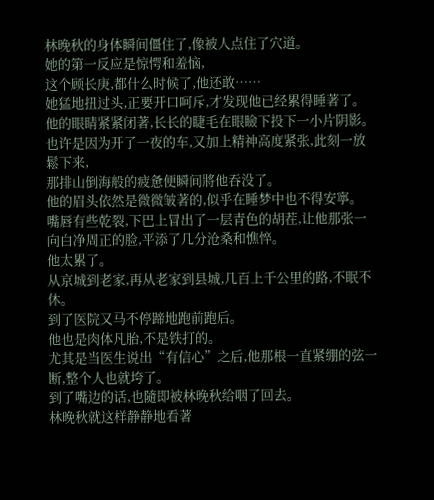林晚秋的身体瞬间僵住了,像被人点住了穴道。
她的第一反应是惊愕和羞恼,
这个顾长庚,都什么时候了,他还敢……
她猛地扭过头,正要开口呵斥,才发现他已经累得睡著了。
他的眼睛紧紧闭著,长长的睫毛在眼瞼下投下一小片阴影。
也许是因为开了一夜的车,又加上精神高度紧张,此刻一放鬆下来,
那排山倒海般的疲惫便瞬间將他吞没了。
他的眉头依然是微微皱著的,似乎在睡梦中也不得安寧。
嘴唇有些乾裂,下巴上冒出了一层青色的胡茬,让他那张一向白净周正的脸,平添了几分沧桑和憔悴。
他太累了。
从京城到老家,再从老家到县城,几百上千公里的路,不眠不休。
到了医院又马不停蹄地跑前跑后。
他也是肉体凡胎,不是铁打的。
尤其是当医生说出“有信心”之后,他那根一直紧绷的弦一断,整个人也就垮了。
到了嘴边的话,也隨即被林晚秋给咽了回去。
林晚秋就这样静静地看著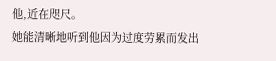他,近在咫尺。
她能清晰地听到他因为过度劳累而发出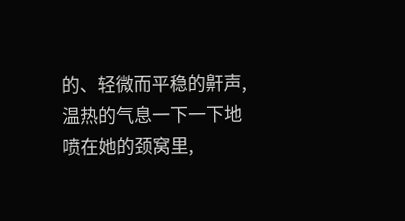的、轻微而平稳的鼾声,
温热的气息一下一下地喷在她的颈窝里,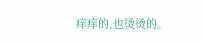痒痒的,也烫烫的。